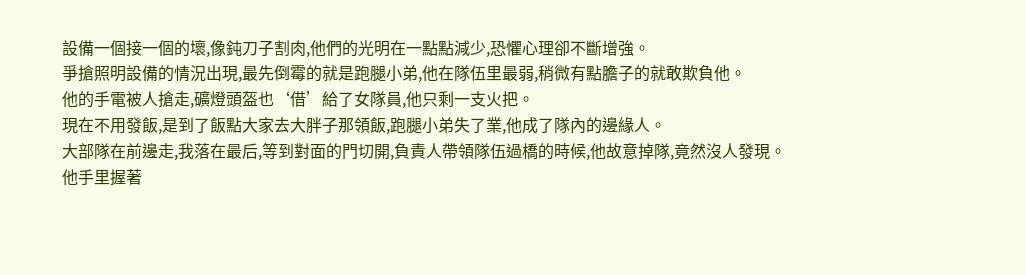設備一個接一個的壞,像鈍刀子割肉,他們的光明在一點點減少,恐懼心理卻不斷增強。
爭搶照明設備的情況出現,最先倒霉的就是跑腿小弟,他在隊伍里最弱,稍微有點膽子的就敢欺負他。
他的手電被人搶走,礦燈頭盔也‘借’給了女隊員,他只剩一支火把。
現在不用發飯,是到了飯點大家去大胖子那領飯,跑腿小弟失了業,他成了隊內的邊緣人。
大部隊在前邊走,我落在最后,等到對面的門切開,負責人帶領隊伍過橋的時候,他故意掉隊,竟然沒人發現。
他手里握著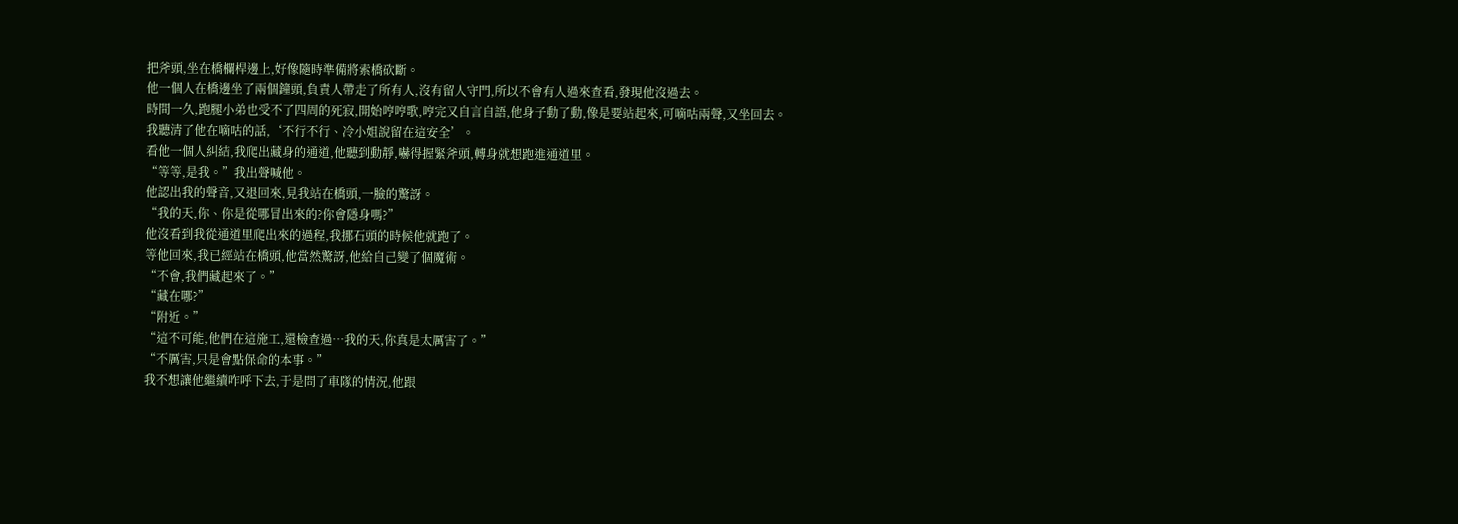把斧頭,坐在橋欄桿邊上,好像隨時準備將索橋砍斷。
他一個人在橋邊坐了兩個鐘頭,負責人帶走了所有人,沒有留人守門,所以不會有人過來查看,發現他沒過去。
時間一久,跑腿小弟也受不了四周的死寂,開始哼哼歌,哼完又自言自語,他身子動了動,像是要站起來,可嘀咕兩聲,又坐回去。
我聽清了他在嘀咕的話,‘不行不行、冷小姐說留在這安全’。
看他一個人糾結,我爬出藏身的通道,他聽到動靜,嚇得握緊斧頭,轉身就想跑進通道里。
“等等,是我。”我出聲喊他。
他認出我的聲音,又退回來,見我站在橋頭,一臉的驚訝。
“我的天,你、你是從哪冒出來的?你會隱身嗎?”
他沒看到我從通道里爬出來的過程,我挪石頭的時候他就跑了。
等他回來,我已經站在橋頭,他當然驚訝,他給自己變了個魔術。
“不會,我們藏起來了。”
“藏在哪?”
“附近。”
“這不可能,他們在這施工,還檢查過…我的天,你真是太厲害了。”
“不厲害,只是會點保命的本事。”
我不想讓他繼續咋呼下去,于是問了車隊的情況,他跟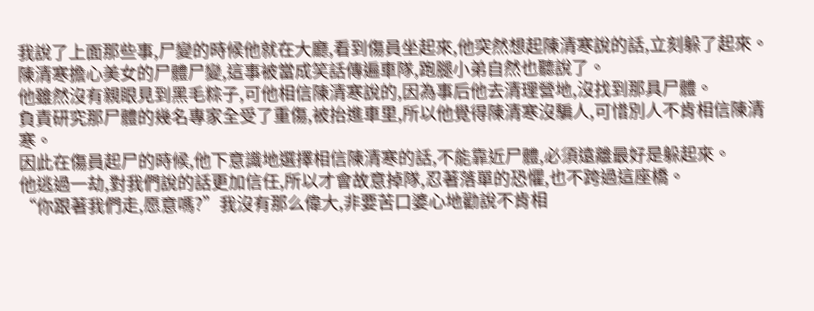我說了上面那些事,尸變的時候他就在大廳,看到傷員坐起來,他突然想起陳清寒說的話,立刻躲了起來。
陳清寒擔心美女的尸體尸變,這事被當成笑話傳遍車隊,跑腿小弟自然也聽說了。
他雖然沒有親眼見到黑毛粽子,可他相信陳清寒說的,因為事后他去清理營地,沒找到那具尸體。
負責研究那尸體的幾名專家全受了重傷,被抬進車里,所以他覺得陳清寒沒騙人,可惜別人不肯相信陳清寒。
因此在傷員起尸的時候,他下意識地選擇相信陳清寒的話,不能靠近尸體,必須遠離最好是躲起來。
他逃過一劫,對我們說的話更加信任,所以才會故意掉隊,忍著落單的恐懼,也不跨過這座橋。
“你跟著我們走,愿意嗎?”我沒有那么偉大,非要苦口婆心地勸說不肯相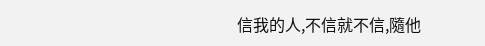信我的人,不信就不信,隨他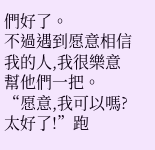們好了。
不過遇到愿意相信我的人,我很樂意幫他們一把。
“愿意,我可以嗎?太好了!”跑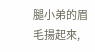腿小弟的眉毛揚起來,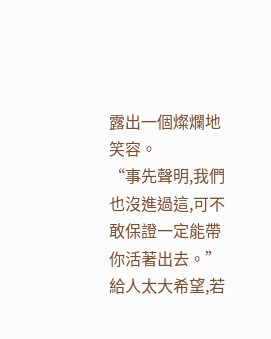露出一個燦爛地笑容。
“事先聲明,我們也沒進過這,可不敢保證一定能帶你活著出去。”給人太大希望,若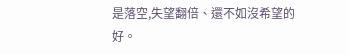是落空,失望翻倍、還不如沒希望的好。